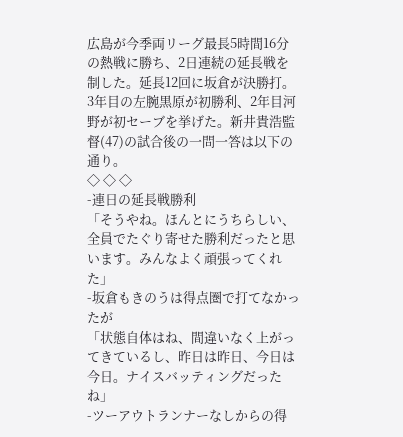広島が今季両リーグ最長5時間16分の熱戦に勝ち、2日連続の延長戦を制した。延長12回に坂倉が決勝打。3年目の左腕黒原が初勝利、2年目河野が初セーブを挙げた。新井貴浩監督(47)の試合後の一問一答は以下の通り。
◇ ◇ ◇
-連日の延長戦勝利
「そうやね。ほんとにうちらしい、全員でたぐり寄せた勝利だったと思います。みんなよく頑張ってくれた」
-坂倉もきのうは得点圏で打てなかったが
「状態自体はね、間違いなく上がってきているし、昨日は昨日、今日は今日。ナイスバッティングだったね」
-ツーアウトランナーなしからの得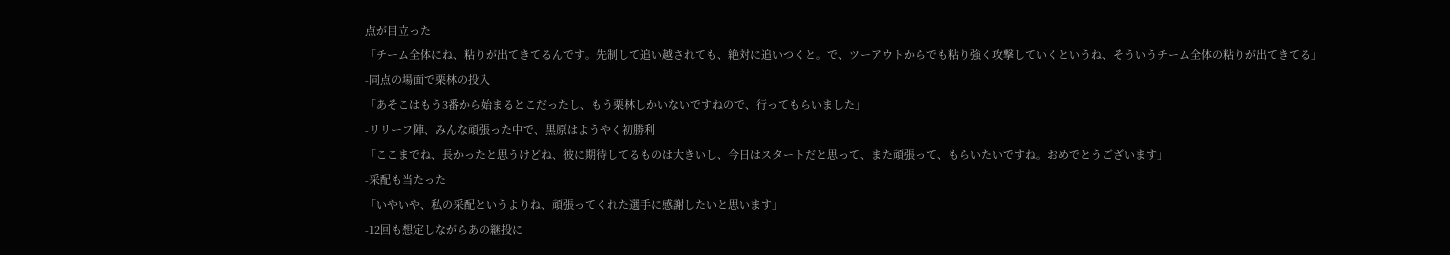点が目立った
「チーム全体にね、粘りが出てきてるんです。先制して追い越されても、絶対に追いつくと。で、ツーアウトからでも粘り強く攻撃していくというね、そういうチーム全体の粘りが出てきてる」
-同点の場面で栗林の投入
「あそこはもう3番から始まるとこだったし、もう栗林しかいないですねので、行ってもらいました」
-リリーフ陣、みんな頑張った中で、黒原はようやく初勝利
「ここまでね、長かったと思うけどね、彼に期待してるものは大きいし、今日はスタートだと思って、また頑張って、もらいたいですね。おめでとうございます」
-采配も当たった
「いやいや、私の采配というよりね、頑張ってくれた選手に感謝したいと思います」
-12回も想定しながらあの継投に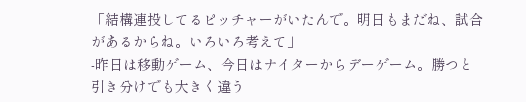「結構連投してるピッチャーがいたんで。明日もまだね、試合があるからね。いろいろ考えて」
-昨日は移動ゲーム、今日はナイターからデーゲーム。勝つと引き分けでも大きく違う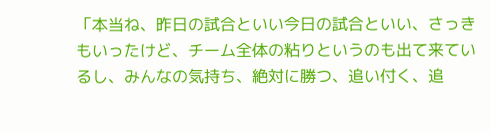「本当ね、昨日の試合といい今日の試合といい、さっきもいったけど、チーム全体の粘りというのも出て来ているし、みんなの気持ち、絶対に勝つ、追い付く、追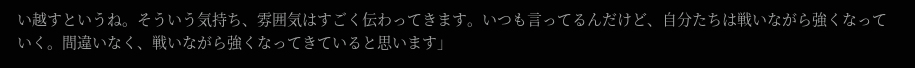い越すというね。そういう気持ち、雰囲気はすごく伝わってきます。いつも言ってるんだけど、自分たちは戦いながら強くなっていく。間違いなく、戦いながら強くなってきていると思います」